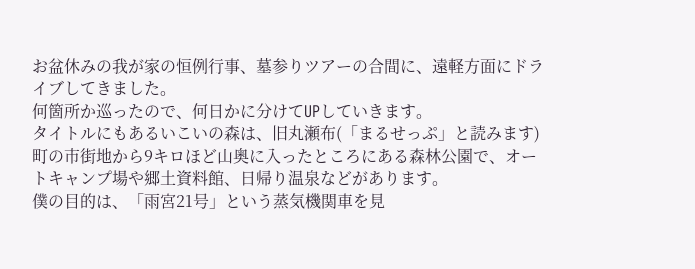お盆休みの我が家の恒例行事、墓参りツアーの合間に、遠軽方面にドライブしてきました。
何箇所か巡ったので、何日かに分けてUPしていきます。
タイトルにもあるいこいの森は、旧丸瀬布(「まるせっぷ」と読みます)町の市街地から9キロほど山奥に入ったところにある森林公園で、オートキャンプ場や郷土資料館、日帰り温泉などがあります。
僕の目的は、「雨宮21号」という蒸気機関車を見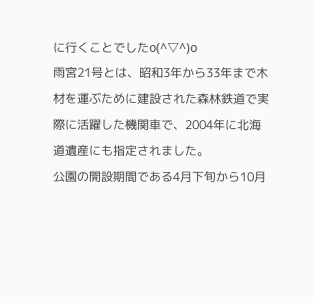に行くことでしたo(^▽^)o
雨宮21号とは、昭和3年から33年まで木材を運ぶために建設された森林鉄道で実際に活躍した機関車で、2004年に北海道遺産にも指定されました。
公園の開設期間である4月下旬から10月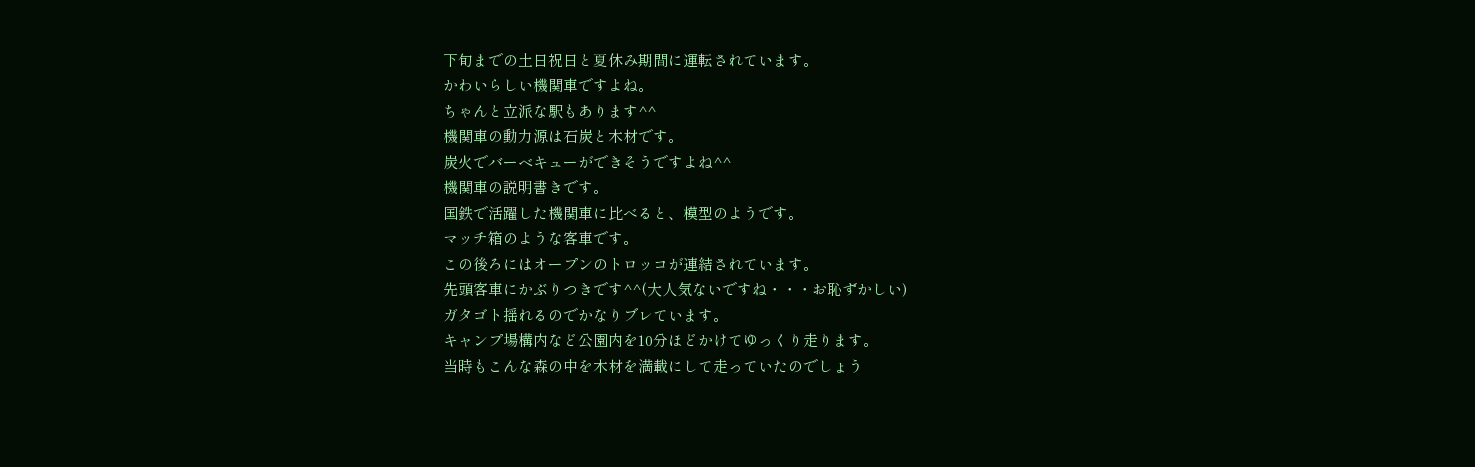下旬までの土日祝日と夏休み期間に運転されています。
かわいらしい機関車ですよね。
ちゃんと立派な駅もあります^^
機関車の動力源は石炭と木材です。
炭火でバーベキューができそうですよね^^
機関車の説明書きです。
国鉄で活躍した機関車に比べると、模型のようです。
マッチ箱のような客車です。
この後ろにはオープンのトロッコが連結されています。
先頭客車にかぶりつきです^^(大人気ないですね・・・お恥ずかしい)
ガタゴト揺れるのでかなりブレています。
キャンプ場構内など公園内を10分ほどかけてゆっくり走ります。
当時もこんな森の中を木材を満載にして走っていたのでしょう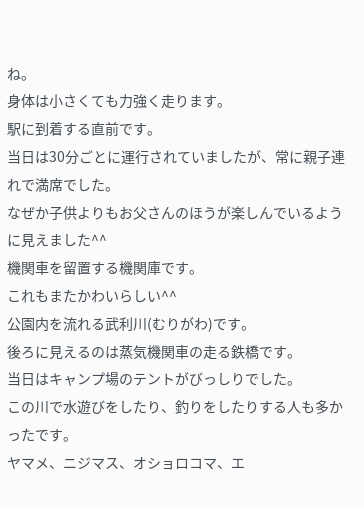ね。
身体は小さくても力強く走ります。
駅に到着する直前です。
当日は30分ごとに運行されていましたが、常に親子連れで満席でした。
なぜか子供よりもお父さんのほうが楽しんでいるように見えました^^
機関車を留置する機関庫です。
これもまたかわいらしい^^
公園内を流れる武利川(むりがわ)です。
後ろに見えるのは蒸気機関車の走る鉄橋です。
当日はキャンプ場のテントがびっしりでした。
この川で水遊びをしたり、釣りをしたりする人も多かったです。
ヤマメ、ニジマス、オショロコマ、エ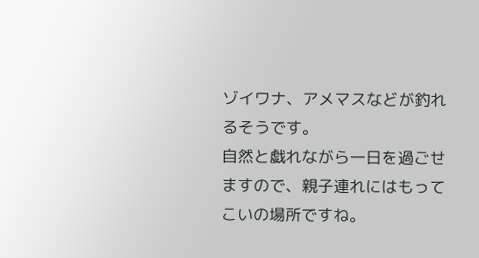ゾイワナ、アメマスなどが釣れるそうです。
自然と戯れながら一日を過ごせますので、親子連れにはもってこいの場所ですね。